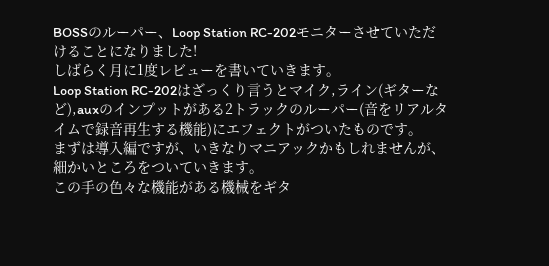BOSSのルーパー、Loop Station RC-202モニターさせていただけることになりました!
しばらく月に1度レビューを書いていきます。
Loop Station RC-202はざっくり言うとマイク,ライン(ギターなど),auxのインプットがある2トラックのルーパー(音をリアルタイムで録音再生する機能)にエフェクトがついたものです。
まずは導入編ですが、いきなりマニアックかもしれませんが、細かいところをついていきます。
この手の色々な機能がある機械をギタ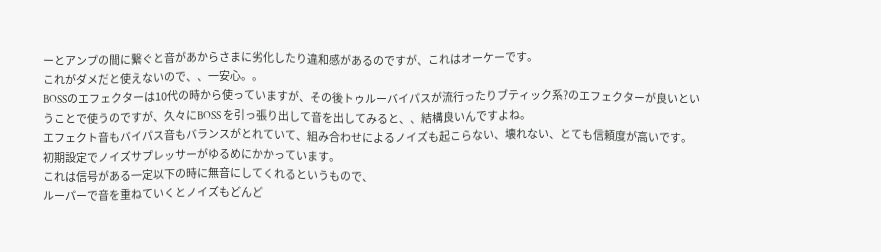ーとアンプの間に繋ぐと音があからさまに劣化したり違和感があるのですが、これはオーケーです。
これがダメだと使えないので、、一安心。。
BOSSのエフェクターは10代の時から使っていますが、その後トゥルーバイパスが流行ったりブティック系?のエフェクターが良いということで使うのですが、久々にBOSS を引っ張り出して音を出してみると、、結構良いんですよね。
エフェクト音もバイパス音もバランスがとれていて、組み合わせによるノイズも起こらない、壊れない、とても信頼度が高いです。
初期設定でノイズサプレッサーがゆるめにかかっています。
これは信号がある一定以下の時に無音にしてくれるというもので、
ルーパーで音を重ねていくとノイズもどんど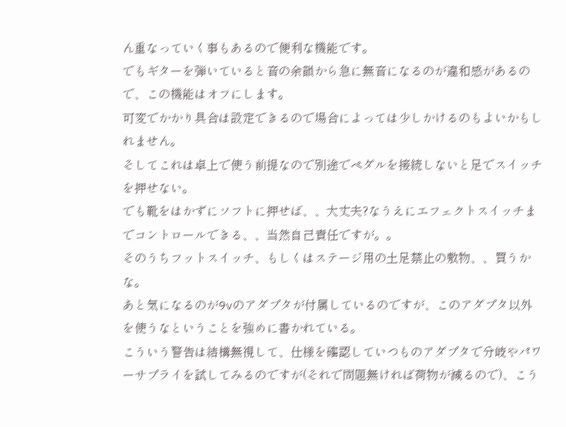ん重なっていく事もあるので便利な機能です。
でもギターを弾いていると音の余韻から急に無音になるのが違和感があるので、この機能はオフにします。
可変でかかり具合は設定できるので場合によっては少しかけるのもよいかもしれません。
そしてこれは卓上で使う前提なので別途でペダルを接続しないと足でスイッチを押せない。
でも靴をはかずにソフトに押せば、、大丈夫?なうえにエフェクトスイッチまでコントロールできる、、当然自己責任ですが。。
そのうちフットスイッチ、もしくはステージ用の土足禁止の敷物、、買うかな。
あと気になるのが9vのアダプタが付属しているのですが、このアダプタ以外を使うなということを強めに書かれている。
こういう警告は結構無視して、仕様を確認していつものアダプタで分岐やパワーサプライを試してみるのですが(それで問題無ければ荷物が減るので)、こう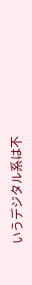いうデジタル系は不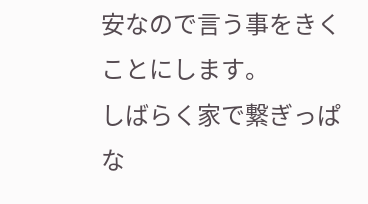安なので言う事をきくことにします。
しばらく家で繋ぎっぱな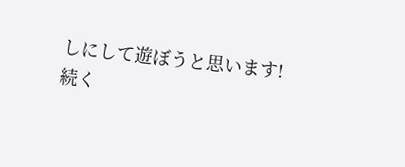しにして遊ぼうと思います!
続く